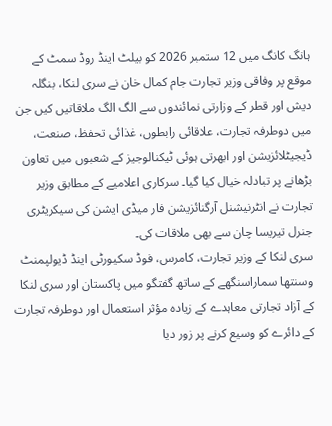ہانگ کانگ میں 12 ستمبر 2026 کو بیلٹ اینڈ روڈ سمٹ کے موقع پر وفاقی وزیر تجارت جام کمال خان نے سری لنکا، بنگلہ دیش اور قطر کے وزارتی نمائندوں سے الگ الگ ملاقاتیں کیں جن میں دوطرفہ تجارت، علاقائی رابطوں، غذائی تحفظ، صنعت، ڈیجیٹلائزیشن اور ابھرتی ہوئی ٹیکنالوجیز کے شعبوں میں تعاون بڑھانے پر تبادلہ خیال کیا گیا۔ سرکاری اعلامیے کے مطابق وزیر تجارت نے انٹرنیشنل آرگنائزیشن فار میڈی ایشن کی سیکریٹری جنرل تیریسا چان سے بھی ملاقات کی۔
سری لنکا کے وزیر تجارت، کامرس، فوڈ سکیورٹی اینڈ ڈیولپمنٹ وسنتھا سماراسنگھے کے ساتھ گفتگو میں پاکستان اور سری لنکا کے آزاد تجارتی معاہدے کے زیادہ مؤثر استعمال اور دوطرفہ تجارت کے دائرے کو وسیع کرنے پر زور دیا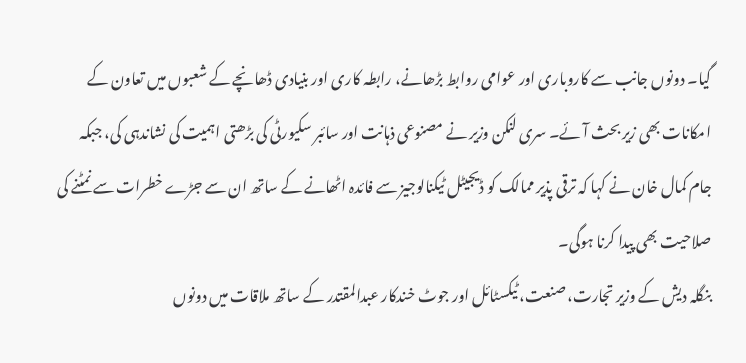گیا۔ دونوں جانب سے کاروباری اور عوامی روابط بڑھانے، رابطہ کاری اور بنیادی ڈھانچے کے شعبوں میں تعاون کے امکانات بھی زیر بحث آئے۔ سری لنکن وزیر نے مصنوعی ذہانت اور سائبر سکیورٹی کی بڑھتی اہمیت کی نشاندہی کی، جبکہ جام کمال خان نے کہا کہ ترقی پذیر ممالک کو ڈیجیٹل ٹیکنالوجیز سے فائدہ اٹھانے کے ساتھ ان سے جڑے خطرات سے نمٹنے کی صلاحیت بھی پیدا کرنا ہوگی۔
بنگلہ دیش کے وزیر تجارت، صنعت، ٹیکسٹائل اور جوٹ خندکار عبدالمقتدر کے ساتھ ملاقات میں دونوں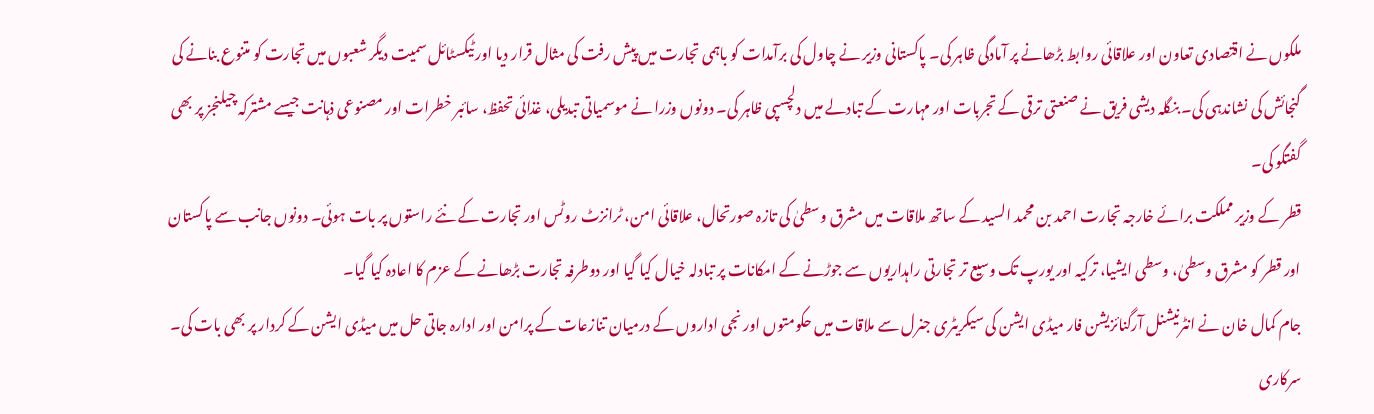ملکوں نے اقتصادی تعاون اور علاقائی روابط بڑھانے پر آمادگی ظاہر کی۔ پاکستانی وزیر نے چاول کی برآمدات کو باہمی تجارت میں پیش رفت کی مثال قرار دیا اور ٹیکسٹائل سمیت دیگر شعبوں میں تجارت کو متنوع بنانے کی گنجائش کی نشاندہی کی۔ بنگلہ دیشی فریق نے صنعتی ترقی کے تجربات اور مہارت کے تبادلے میں دلچسپی ظاہر کی۔ دونوں وزرا نے موسمیاتی تبدیلی، غذائی تحفظ، سائبر خطرات اور مصنوعی ذہانت جیسے مشترکہ چیلنجز پر بھی گفتگو کی۔
قطر کے وزیر مملکت برائے خارجہ تجارت احمد بن محمد السید کے ساتھ ملاقات میں مشرق وسطیٰ کی تازہ صورتحال، علاقائی امن، ٹرانزٹ روٹس اور تجارت کے نئے راستوں پر بات ہوئی۔ دونوں جانب سے پاکستان اور قطر کو مشرق وسطیٰ، وسطی ایشیا، ترکیہ اور یورپ تک وسیع تر تجارتی راہداریوں سے جوڑنے کے امکانات پر تبادلہ خیال کیا گیا اور دوطرفہ تجارت بڑھانے کے عزم کا اعادہ کیا گیا۔
جام کمال خان نے انٹرنیشنل آرگنائزیشن فار میڈی ایشن کی سیکریٹری جنرل سے ملاقات میں حکومتوں اور نجی اداروں کے درمیان تنازعات کے پرامن اور ادارہ جاتی حل میں میڈی ایشن کے کردار پر بھی بات کی۔ سرکاری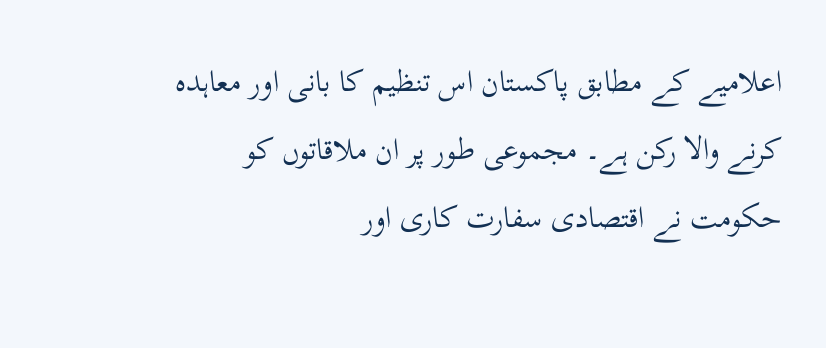اعلامیے کے مطابق پاکستان اس تنظیم کا بانی اور معاہدہ کرنے والا رکن ہے۔ مجموعی طور پر ان ملاقاتوں کو حکومت نے اقتصادی سفارت کاری اور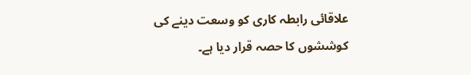علاقائی رابطہ کاری کو وسعت دینے کی کوششوں کا حصہ قرار دیا ہے۔